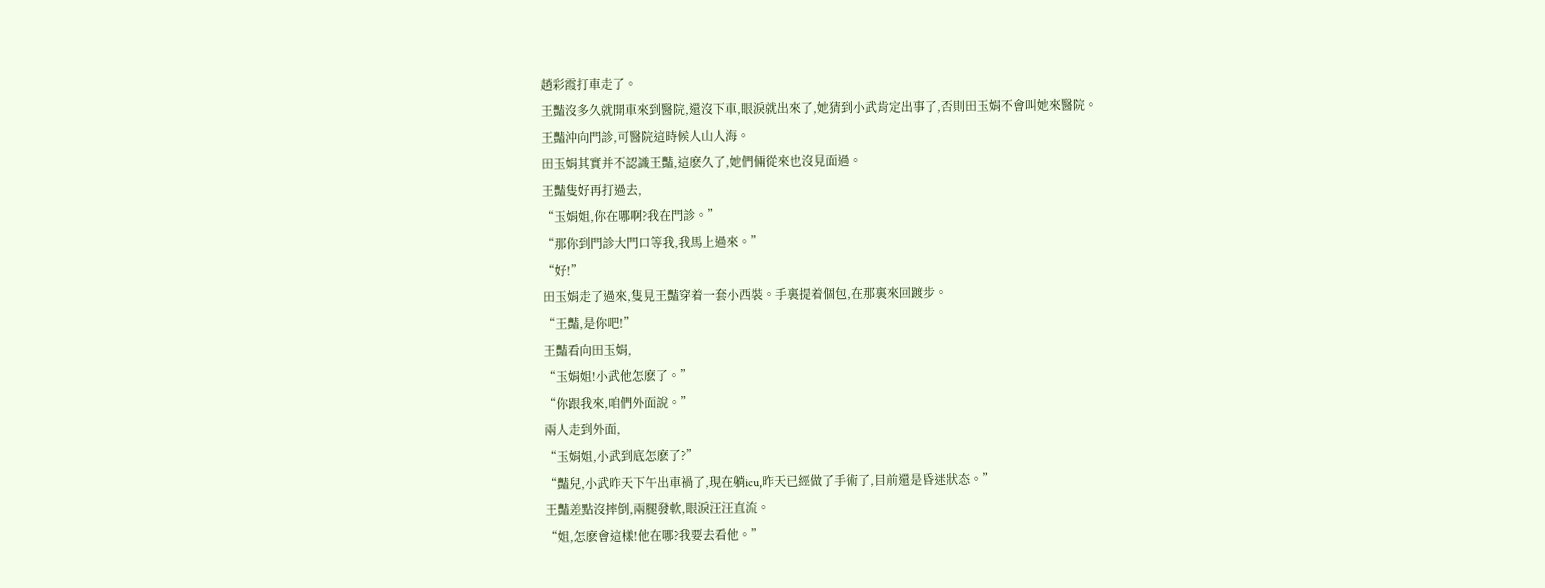趙彩霞打車走了。
王豔沒多久就開車來到醫院,還沒下車,眼淚就出來了,她猜到小武肯定出事了,否則田玉娟不會叫她來醫院。
王豔沖向門診,可醫院這時候人山人海。
田玉娟其實并不認識王豔,這麽久了,她們倆從來也沒見面過。
王豔隻好再打過去,
“玉娟姐,你在哪啊?我在門診。”
“那你到門診大門口等我,我馬上過來。”
“好!”
田玉娟走了過來,隻見王豔穿着一套小西裝。手裏提着個包,在那裏來回踱步。
“王豔,是你吧!”
王豔看向田玉娟,
“玉娟姐!小武他怎麽了。”
“你跟我來,咱們外面說。”
兩人走到外面,
“玉娟姐,小武到底怎麽了?”
“豔兒,小武昨天下午出車禍了,現在躺icu,昨天已經做了手術了,目前還是昏迷狀态。”
王豔差點沒摔倒,兩腿發軟,眼淚汪汪直流。
“姐,怎麽會這樣!他在哪?我要去看他。”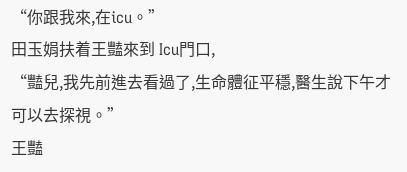“你跟我來,在icu。”
田玉娟扶着王豔來到 Icu門口,
“豔兒,我先前進去看過了,生命體征平穩,醫生說下午才可以去探視。”
王豔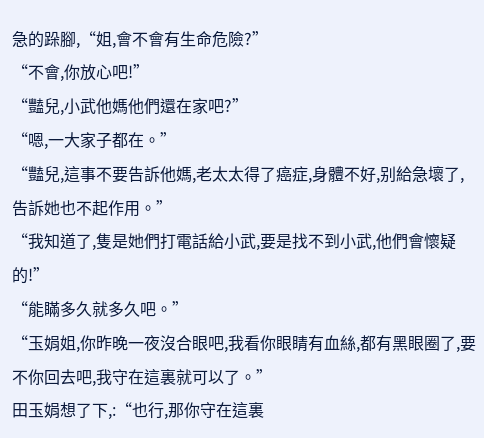急的跺腳,“姐,會不會有生命危險?”
“不會,你放心吧!”
“豔兒,小武他媽他們還在家吧?”
“嗯,一大家子都在。”
“豔兒,這事不要告訴他媽,老太太得了癌症,身體不好,别給急壞了,告訴她也不起作用。”
“我知道了,隻是她們打電話給小武,要是找不到小武,他們會懷疑的!”
“能瞞多久就多久吧。”
“玉娟姐,你昨晚一夜沒合眼吧,我看你眼睛有血絲,都有黑眼圈了,要不你回去吧,我守在這裏就可以了。”
田玉娟想了下,:“也行,那你守在這裏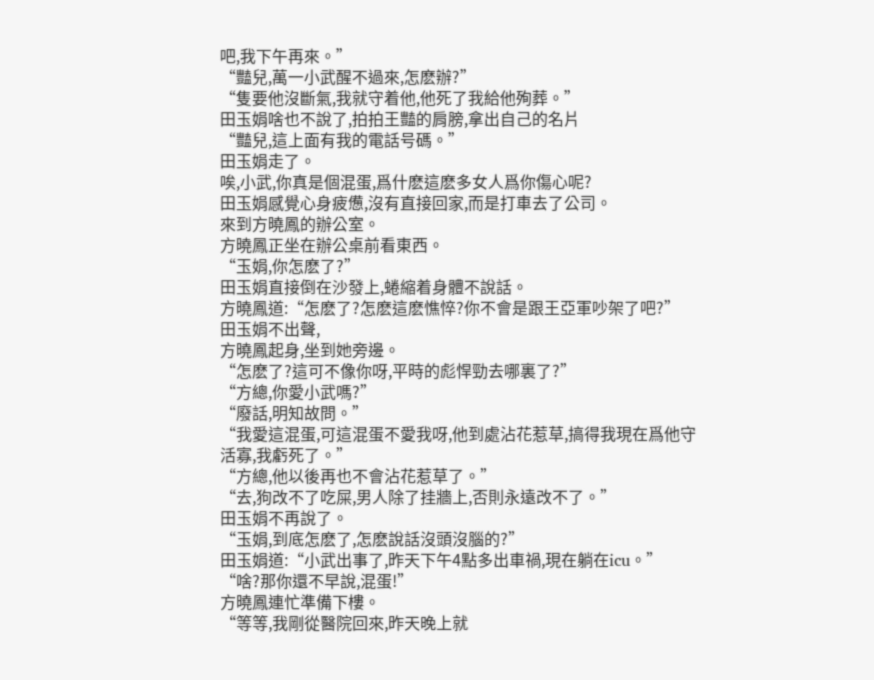吧,我下午再來。”
“豔兒,萬一小武醒不過來,怎麽辦?”
“隻要他沒斷氣,我就守着他,他死了我給他殉葬。”
田玉娟啥也不說了,拍拍王豔的肩膀,拿出自己的名片
“豔兒,這上面有我的電話号碼。”
田玉娟走了。
唉,小武,你真是個混蛋,爲什麽這麽多女人爲你傷心呢?
田玉娟感覺心身疲憊,沒有直接回家,而是打車去了公司。
來到方曉鳳的辦公室。
方曉鳳正坐在辦公桌前看東西。
“玉娟,你怎麽了?”
田玉娟直接倒在沙發上,蜷縮着身體不說話。
方曉鳳道:“怎麽了?怎麽這麽憔悴?你不會是跟王亞軍吵架了吧?”
田玉娟不出聲,
方曉鳳起身,坐到她旁邊。
“怎麽了?這可不像你呀,平時的彪悍勁去哪裏了?”
“方總,你愛小武嗎?”
“廢話,明知故問。”
“我愛這混蛋,可這混蛋不愛我呀,他到處沾花惹草,搞得我現在爲他守活寡,我虧死了。”
“方總,他以後再也不會沾花惹草了。”
“去,狗改不了吃屎,男人除了挂牆上,否則永遠改不了。”
田玉娟不再說了。
“玉娟,到底怎麽了,怎麽說話沒頭沒腦的?”
田玉娟道:“小武出事了,昨天下午4點多出車禍,現在躺在icu。”
“啥?那你還不早說,混蛋!”
方曉鳳連忙準備下樓。
“等等,我剛從醫院回來,昨天晚上就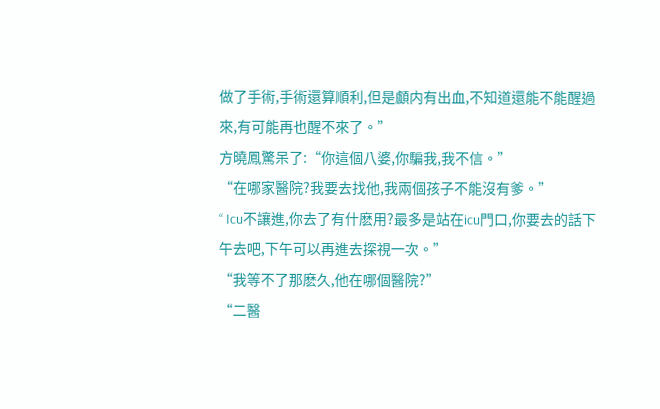做了手術,手術還算順利,但是顱内有出血,不知道還能不能醒過來,有可能再也醒不來了。”
方曉鳳驚呆了:“你這個八婆,你騙我,我不信。”
“在哪家醫院?我要去找他,我兩個孩子不能沒有爹。”
“ Icu不讓進,你去了有什麽用?最多是站在icu門口,你要去的話下午去吧,下午可以再進去探視一次。”
“我等不了那麽久,他在哪個醫院?”
“二醫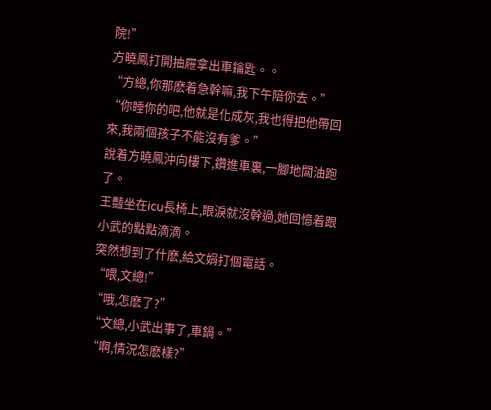院!”
方曉鳳打開抽屜拿出車鑰匙。。
“方總,你那麽着急幹嘛,我下午陪你去。”
“你睡你的吧,他就是化成灰,我也得把他帶回來,我兩個孩子不能沒有爹。”
說着方曉鳳沖向樓下,鑽進車裏,一腳地闆油跑了。
王豔坐在icu長椅上,眼淚就沒幹過,她回憶着跟小武的點點滴滴。
突然想到了什麽,給文娟打個電話。
“喂,文總!”
“哦,怎麽了?”
“文總,小武出事了,車鍋。”
“啊,情況怎麽樣?”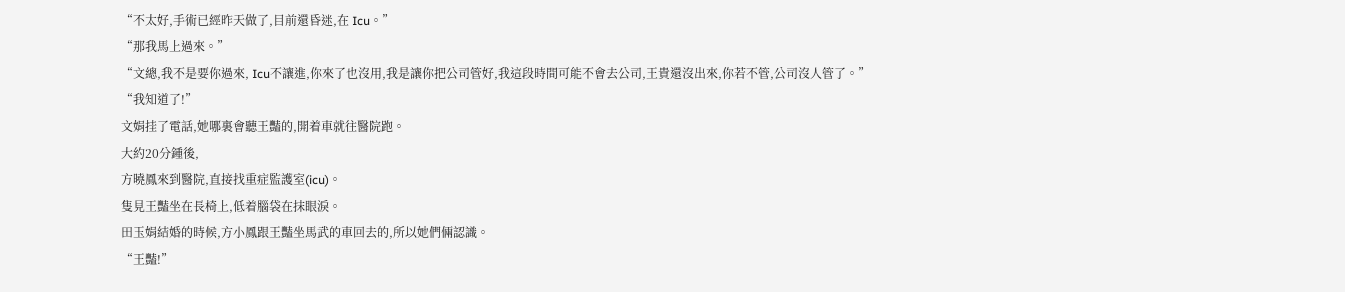“不太好,手術已經昨天做了,目前還昏迷,在 Icu。”
“那我馬上過來。”
“文總,我不是要你過來, Icu不讓進,你來了也沒用,我是讓你把公司管好,我這段時間可能不會去公司,王貴還沒出來,你若不管,公司沒人管了。”
“我知道了!”
文娟挂了電話,她哪裏會聽王豔的,開着車就往醫院跑。
大約20分鍾後,
方曉鳳來到醫院,直接找重症監護室(icu)。
隻見王豔坐在長椅上,低着腦袋在抹眼淚。
田玉娟結婚的時候,方小鳳跟王豔坐馬武的車回去的,所以她們倆認識。
“王豔!”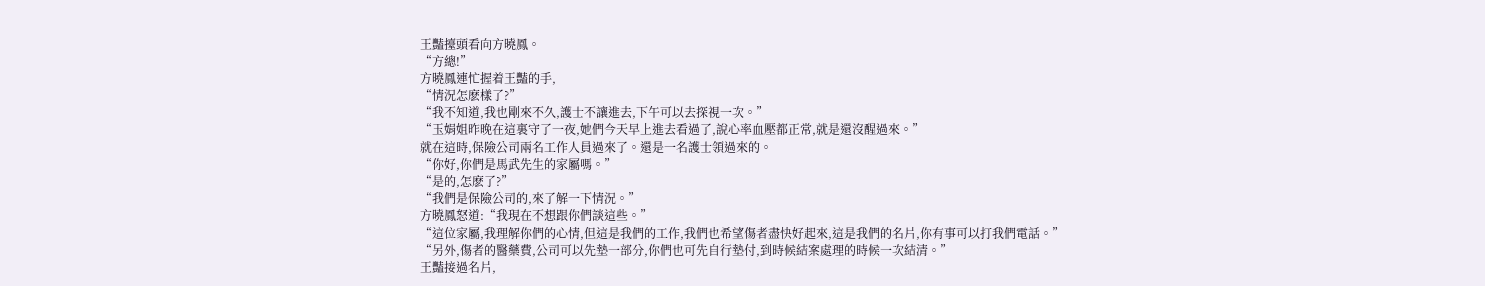王豔擡頭看向方曉鳳。
“方總!”
方曉鳳連忙握着王豔的手,
“情況怎麽樣了?”
“我不知道,我也剛來不久,護士不讓進去,下午可以去探視一次。”
“玉娟姐昨晚在這裏守了一夜,她們今天早上進去看過了,說心率血壓都正常,就是還沒醒過來。”
就在這時,保險公司兩名工作人員過來了。還是一名護士領過來的。
“你好,你們是馬武先生的家屬嗎。”
“是的,怎麽了?”
“我們是保險公司的,來了解一下情況。”
方曉鳳怒道:“我現在不想跟你們談這些。”
“這位家屬,我理解你們的心情,但這是我們的工作,我們也希望傷者盡快好起來,這是我們的名片,你有事可以打我們電話。”
“另外,傷者的醫藥費,公司可以先墊一部分,你們也可先自行墊付,到時候結案處理的時候一次結清。”
王豔接過名片,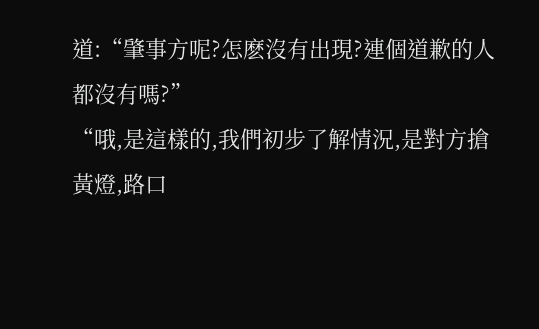道:“肇事方呢?怎麽沒有出現?連個道歉的人都沒有嗎?”
“哦,是這樣的,我們初步了解情況,是對方搶黃燈,路口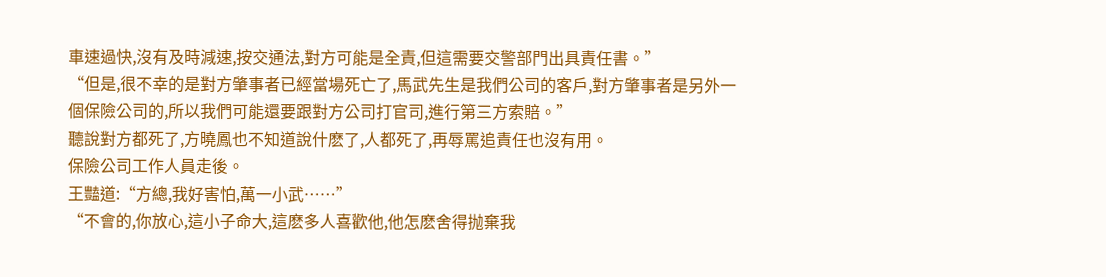車速過快,沒有及時減速,按交通法,對方可能是全責,但這需要交警部門出具責任書。”
“但是,很不幸的是對方肇事者已經當場死亡了,馬武先生是我們公司的客戶,對方肇事者是另外一個保險公司的,所以我們可能還要跟對方公司打官司,進行第三方索賠。”
聽說對方都死了,方曉鳳也不知道說什麽了,人都死了,再辱罵追責任也沒有用。
保險公司工作人員走後。
王豔道:“方總,我好害怕,萬一小武……”
“不會的,你放心,這小子命大,這麽多人喜歡他,他怎麽舍得抛棄我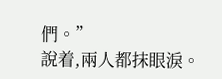們。”
說着,兩人都抹眼淚。